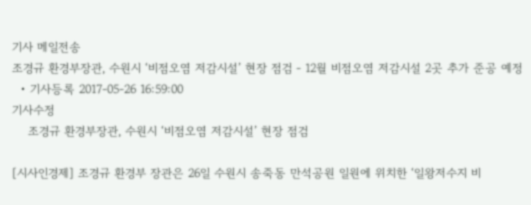기사 메일전송
조경규 환경부장관, 수원시 ‘비점오염 저감시설’ 현장 점검 - 12월 비점오염 저감시설 2곳 추가 준공 예정
  • 기사등록 2017-05-26 16:59:00
기사수정
    조경규 환경부장관, 수원시 ‘비점오염 저감시설’ 현장 점검

[시사인경제] 조경규 환경부 장관은 26일 수원시 송죽동 만석공원 일원에 위치한 ‘일왕저수지 비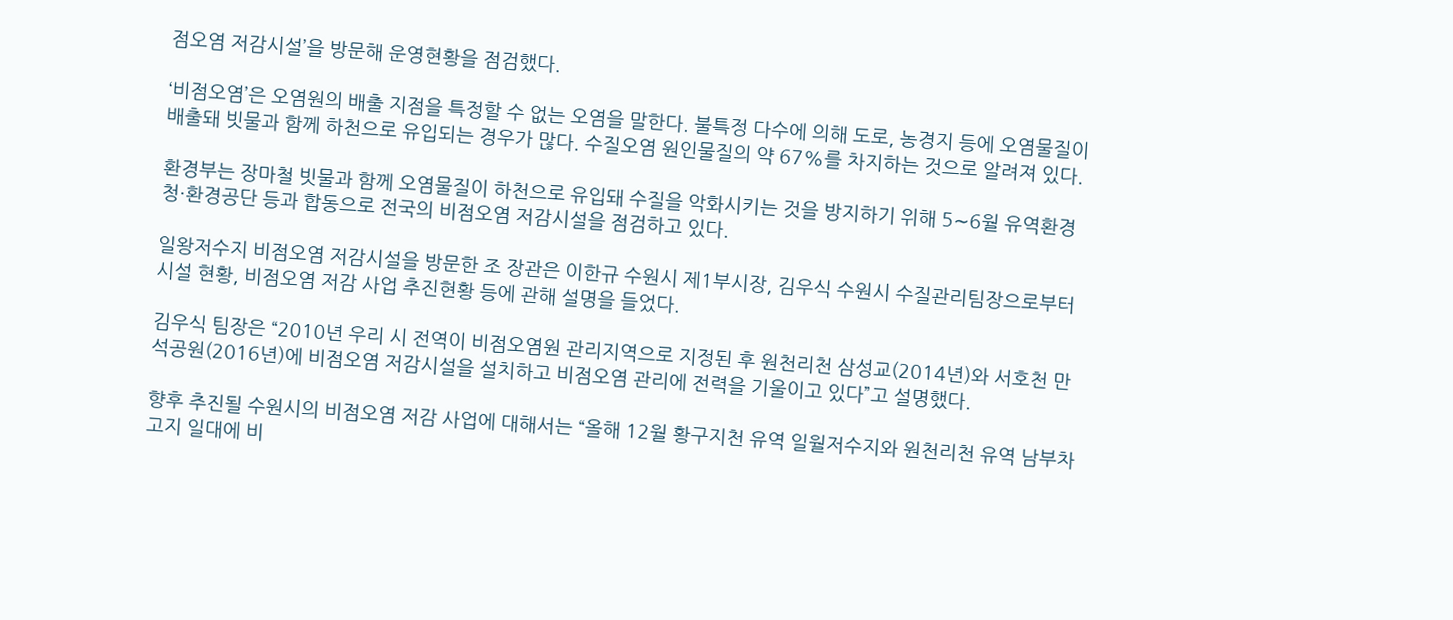점오염 저감시설’을 방문해 운영현황을 점검했다.

‘비점오염’은 오염원의 배출 지점을 특정할 수 없는 오염을 말한다. 불특정 다수에 의해 도로, 농경지 등에 오염물질이 배출돼 빗물과 함께 하천으로 유입되는 경우가 많다. 수질오염 원인물질의 약 67%를 차지하는 것으로 알려져 있다.

환경부는 장마철 빗물과 함께 오염물질이 하천으로 유입돼 수질을 악화시키는 것을 방지하기 위해 5∼6월 유역환경청·환경공단 등과 합동으로 전국의 비점오염 저감시설을 점검하고 있다.

일왕저수지 비점오염 저감시설을 방문한 조 장관은 이한규 수원시 제1부시장, 김우식 수원시 수질관리팀장으로부터 시설 현황, 비점오염 저감 사업 추진현황 등에 관해 설명을 들었다.

김우식 팀장은 “2010년 우리 시 전역이 비점오염원 관리지역으로 지정된 후 원천리천 삼성교(2014년)와 서호천 만석공원(2016년)에 비점오염 저감시설을 설치하고 비점오염 관리에 전력을 기울이고 있다”고 설명했다.

향후 추진될 수원시의 비점오염 저감 사업에 대해서는 “올해 12월 황구지천 유역 일월저수지와 원천리천 유역 남부차고지 일대에 비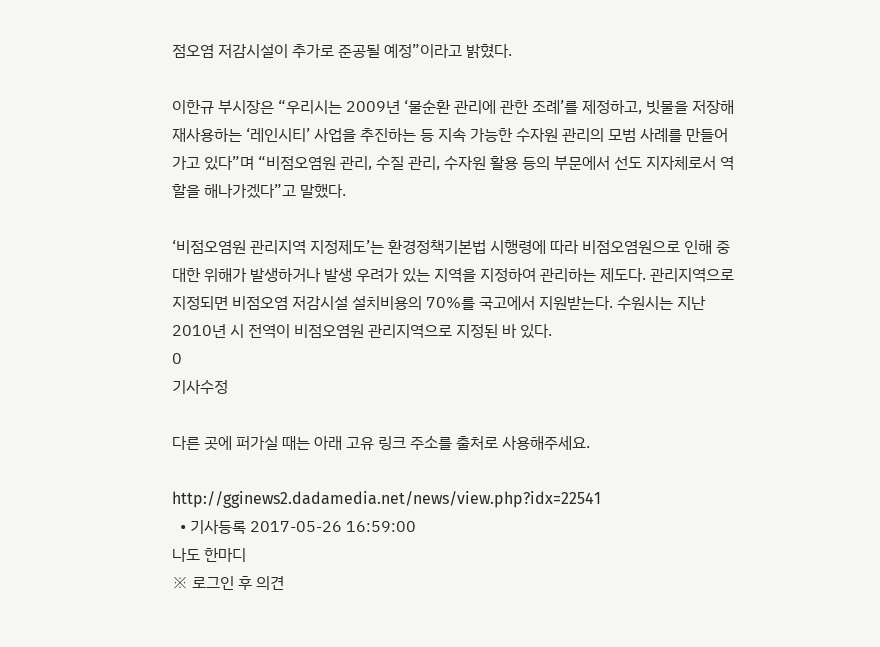점오염 저감시설이 추가로 준공될 예정”이라고 밝혔다.

이한규 부시장은 “우리시는 2009년 ‘물순환 관리에 관한 조례’를 제정하고, 빗물을 저장해 재사용하는 ‘레인시티’ 사업을 추진하는 등 지속 가능한 수자원 관리의 모범 사례를 만들어 가고 있다”며 “비점오염원 관리, 수질 관리, 수자원 활용 등의 부문에서 선도 지자체로서 역할을 해나가겠다”고 말했다.

‘비점오염원 관리지역 지정제도’는 환경정책기본법 시행령에 따라 비점오염원으로 인해 중대한 위해가 발생하거나 발생 우려가 있는 지역을 지정하여 관리하는 제도다. 관리지역으로 지정되면 비점오염 저감시설 설치비용의 70%를 국고에서 지원받는다. 수원시는 지난 2010년 시 전역이 비점오염원 관리지역으로 지정된 바 있다.
0
기사수정

다른 곳에 퍼가실 때는 아래 고유 링크 주소를 출처로 사용해주세요.

http://gginews2.dadamedia.net/news/view.php?idx=22541
  • 기사등록 2017-05-26 16:59:00
나도 한마디
※ 로그인 후 의견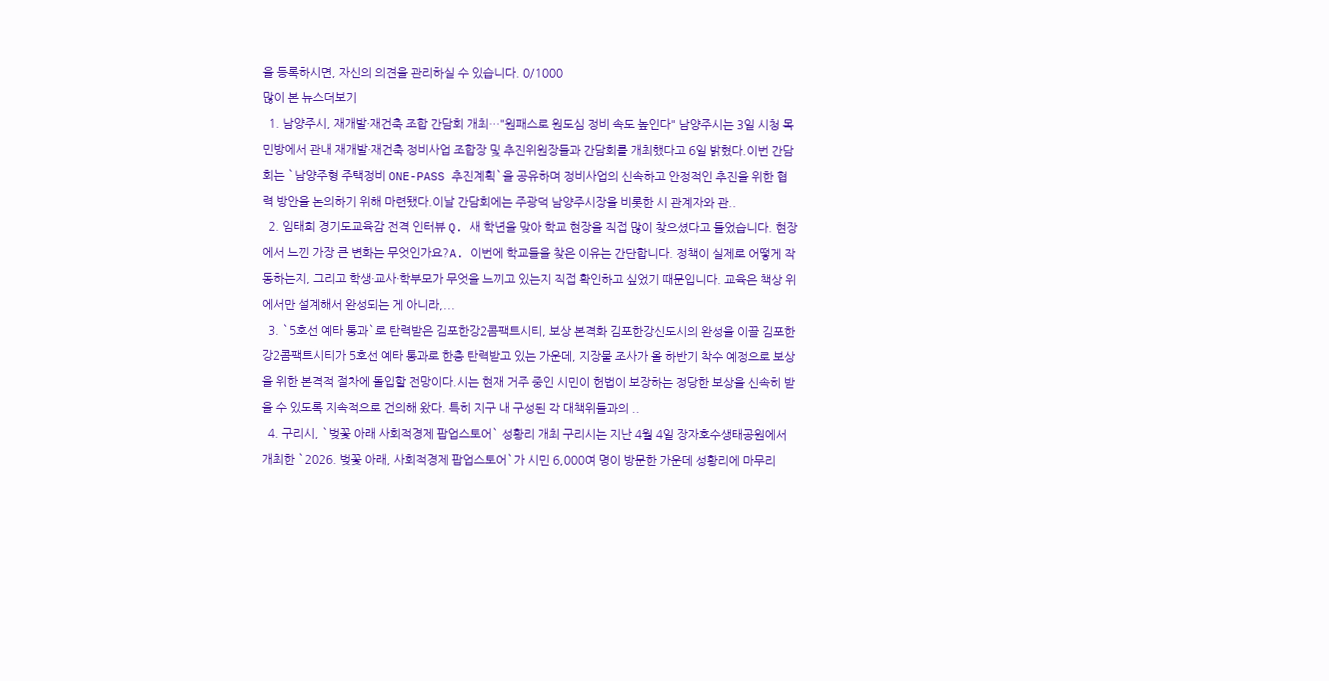을 등록하시면, 자신의 의견을 관리하실 수 있습니다. 0/1000
많이 본 뉴스더보기
  1. 남양주시, 재개발·재건축 조합 간담회 개최…"원패스로 원도심 정비 속도 높인다" 남양주시는 3일 시청 목민방에서 관내 재개발·재건축 정비사업 조합장 및 추진위원장들과 간담회를 개최했다고 6일 밝혔다.이번 간담회는 `남양주형 주택정비 ONE-PASS 추진계획`을 공유하며 정비사업의 신속하고 안정적인 추진을 위한 협력 방안을 논의하기 위해 마련됐다.이날 간담회에는 주광덕 남양주시장을 비롯한 시 관계자와 관..
  2. 임태희 경기도교육감 전격 인터뷰 Q. 새 학년을 맞아 학교 현장을 직접 많이 찾으셨다고 들었습니다. 현장에서 느낀 가장 큰 변화는 무엇인가요?A. 이번에 학교들을 찾은 이유는 간단합니다. 정책이 실제로 어떻게 작동하는지, 그리고 학생·교사·학부모가 무엇을 느끼고 있는지 직접 확인하고 싶었기 때문입니다. 교육은 책상 위에서만 설계해서 완성되는 게 아니라,...
  3. `5호선 예타 통과`로 탄력받은 김포한강2콤팩트시티, 보상 본격화 김포한강신도시의 완성을 이끌 김포한강2콤팩트시티가 5호선 예타 통과로 한층 탄력받고 있는 가운데, 지장물 조사가 올 하반기 착수 예정으로 보상을 위한 본격적 절차에 돌입할 전망이다.시는 현재 거주 중인 시민이 헌법이 보장하는 정당한 보상을 신속히 받을 수 있도록 지속적으로 건의해 왔다. 특히 지구 내 구성된 각 대책위들과의 ..
  4. 구리시, `벚꽃 아래 사회적경제 팝업스토어` 성황리 개최 구리시는 지난 4월 4일 장자호수생태공원에서 개최한 `2026. 벚꽃 아래, 사회적경제 팝업스토어`가 시민 6,000여 명이 방문한 가운데 성황리에 마무리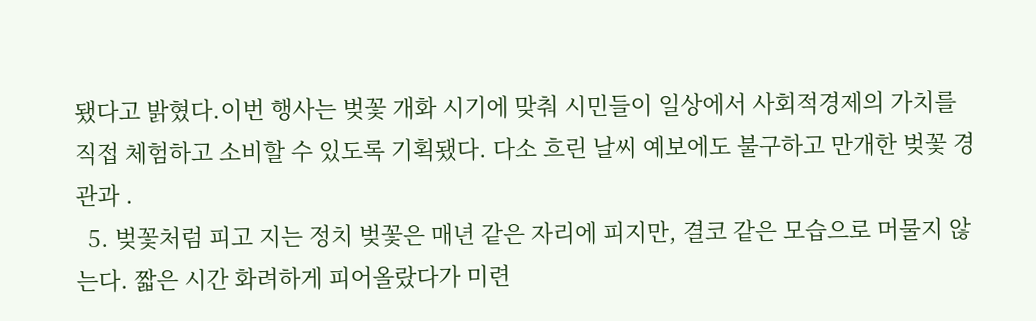됐다고 밝혔다.이번 행사는 벚꽃 개화 시기에 맞춰 시민들이 일상에서 사회적경제의 가치를 직접 체험하고 소비할 수 있도록 기획됐다. 다소 흐린 날씨 예보에도 불구하고 만개한 벚꽃 경관과 .
  5. 벚꽃처럼 피고 지는 정치 벚꽃은 매년 같은 자리에 피지만, 결코 같은 모습으로 머물지 않는다. 짧은 시간 화려하게 피어올랐다가 미련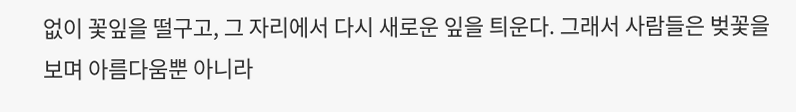없이 꽃잎을 떨구고, 그 자리에서 다시 새로운 잎을 틔운다. 그래서 사람들은 벚꽃을 보며 아름다움뿐 아니라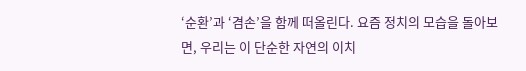‘순환’과 ‘겸손’을 함께 떠올린다. 요즘 정치의 모습을 돌아보면, 우리는 이 단순한 자연의 이치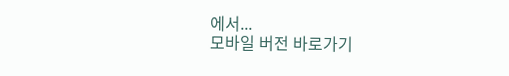에서...
모바일 버전 바로가기